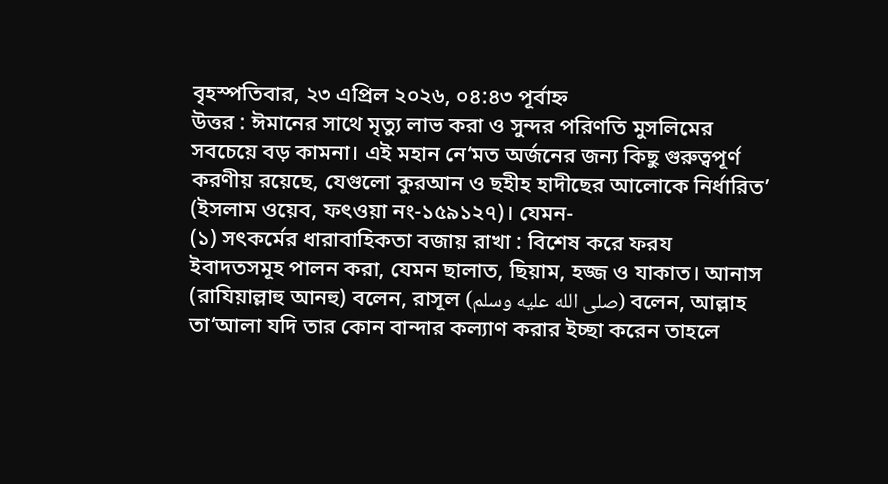বৃহস্পতিবার, ২৩ এপ্রিল ২০২৬, ০৪:৪৩ পূর্বাহ্ন
উত্তর : ঈমানের সাথে মৃত্যু লাভ করা ও সুন্দর পরিণতি মুসলিমের সবচেয়ে বড় কামনা। এই মহান নে‘মত অর্জনের জন্য কিছু গুরুত্বপূর্ণ করণীয় রয়েছে, যেগুলো কুরআন ও ছহীহ হাদীছের আলোকে নির্ধারিত’ (ইসলাম ওয়েব, ফৎওয়া নং-১৫৯১২৭)। যেমন-
(১) সৎকর্মের ধারাবাহিকতা বজায় রাখা : বিশেষ করে ফরয ইবাদতসমূহ পালন করা, যেমন ছালাত, ছিয়াম, হজ্জ ও যাকাত। আনাস (রাযিয়াল্লাহু আনহু) বলেন, রাসূল (صلى الله عليه وسلم) বলেন, আল্লাহ তা‘আলা যদি তার কোন বান্দার কল্যাণ করার ইচ্ছা করেন তাহলে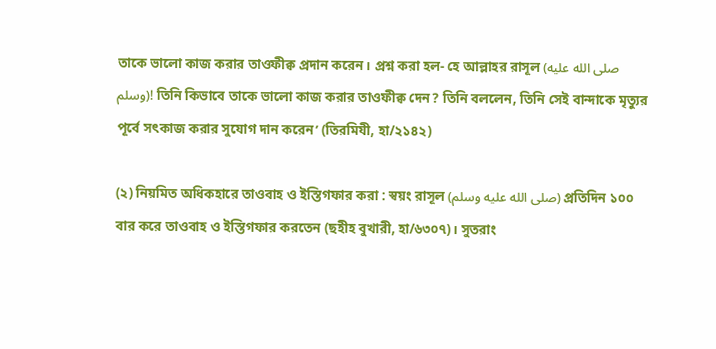তাকে ভালো কাজ করার তাওফীক্ব প্রদান করেন। প্রশ্ন করা হল- হে আল্লাহর রাসূল (صلى الله عليه وسلم)! তিনি কিভাবে তাকে ভালো কাজ করার তাওফীক্ব দেন? তিনি বললেন, তিনি সেই বান্দাকে মৃত্যুর পূর্বে সৎকাজ করার সুযোগ দান করেন’ (তিরমিযী, হা/২১৪২)

(২) নিয়মিত অধিকহারে তাওবাহ ও ইস্তিগফার করা : স্বয়ং রাসূল (صلى الله عليه وسلم) প্রতিদিন ১০০ বার করে তাওবাহ ও ইস্তিগফার করতেন (ছহীহ বুখারী, হা/৬৩০৭)। সুতরাং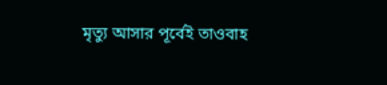মৃত্যু আসার পূর্বেই তাওবাহ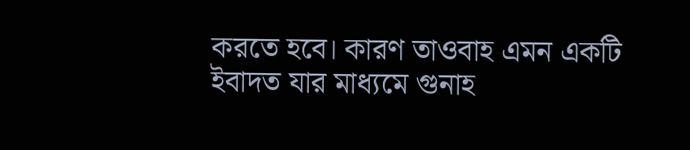করতে হবে। কারণ তাওবাহ এমন একটি ইবাদত যার মাধ্যমে গুনাহ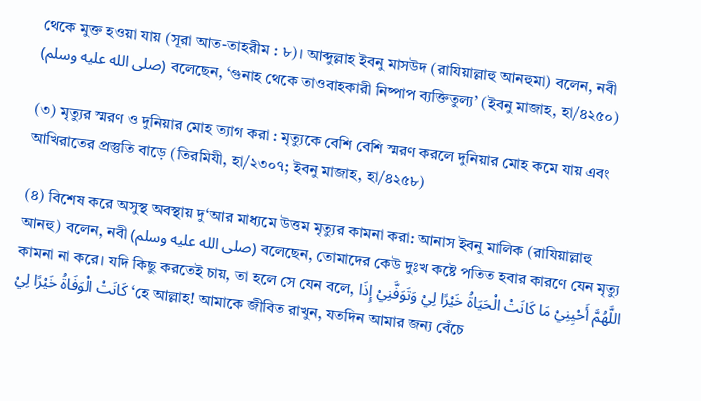থেকে মুক্ত হওয়া যায় (সূরা আত-তাহরীম : ৮)। আব্দুল্লাহ ইবনু মাসউদ (রাযিয়াল্লাহু আনহুমা) বলেন, নবী (صلى الله عليه وسلم) বলেছেন, ‘গুনাহ থেকে তাওবাহকারী নিষ্পাপ ব্যক্তিতুল্য’ (ইবনু মাজাহ, হা/৪২৫০)

(৩) মৃত্যুর স্মরণ ও দুনিয়ার মোহ ত্যাগ করা : মৃত্যুকে বেশি বেশি স্মরণ করলে দুনিয়ার মোহ কমে যায় এবং আখিরাতের প্রস্তুতি বাড়ে (তিরমিযী, হা/২৩০৭; ইবনু মাজাহ, হা/৪২৫৮)

(৪) বিশেষ করে অসুস্থ অবস্থায় দু‘আর মাধ্যমে উত্তম মৃত্যুর কামনা করা: আনাস ইবনু মালিক (রাযিয়াল্লাহু আনহু) বলেন, নবী (صلى الله عليه وسلم) বলেছেন, তোমাদের কেউ দুঃখ কষ্টে পতিত হবার কারণে যেন মৃত্যু কামনা না করে। যদি কিছু করতেই চায়, তা হলে সে যেন বলে, اللَّهُمَّ أَحْيِنِيْ مَا كَانَتْ الْحَيَاةُ خَيْرًا لِيْ وَتَوَفَّنِيْ إِذَا كَانَتْ الْوَفَاةُ خَيْرًا لِيْ ‘হে আল্লাহ! আমাকে জীবিত রাখুন, যতদিন আমার জন্য বেঁচে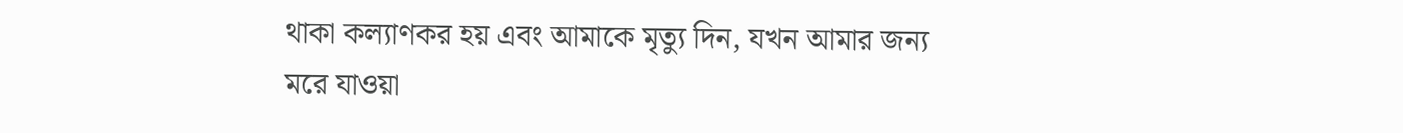থাকা কল্যাণকর হয় এবং আমাকে মৃত্যু দিন, যখন আমার জন্য মরে যাওয়া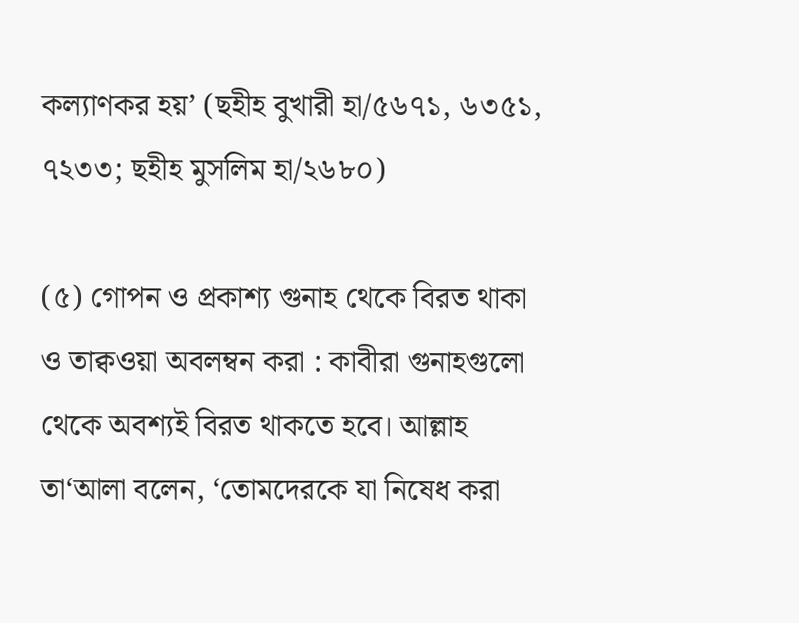কল্যাণকর হয়’ (ছহীহ বুখারী হা/৫৬৭১, ৬৩৫১, ৭২৩৩; ছহীহ মুসলিম হা/২৬৮০)

(৫) গোপন ও প্রকাশ্য গুনাহ থেকে বিরত থাকা ও তাক্বওয়া অবলম্বন করা : কাবীরা গুনাহগুলো থেকে অবশ্যই বিরত থাকতে হবে। আল্লাহ তা‘আলা বলেন, ‘তোমদেরকে যা নিষেধ করা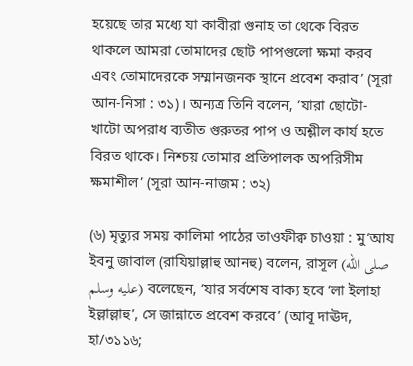হয়েছে তার মধ্যে যা কাবীরা গুনাহ তা থেকে বিরত থাকলে আমরা তোমাদের ছোট পাপগুলো ক্ষমা করব এবং তোমাদেরকে সম্মানজনক স্থানে প্রবেশ করাব’ (সূরা আন-নিসা : ৩১)। অন্যত্র তিনি বলেন, ‘যারা ছোটো-খাটো অপরাধ ব্যতীত গুরুতর পাপ ও অশ্লীল কার্য হতে বিরত থাকে। নিশ্চয় তোমার প্রতিপালক অপরিসীম ক্ষমাশীল’ (সূরা আন-নাজম : ৩২)

(৬) মৃত্যুর সময় কালিমা পাঠের তাওফীক্ব চাওয়া : মু‘আয ইবনু জাবাল (রাযিয়াল্লাহু আনহু) বলেন, রাসূল (صلى الله عليه وسلم) বলেছেন, ‘যার সর্বশেষ বাক্য হবে ‘লা ইলাহা ইল্লাল্লাহু’, সে জান্নাতে প্রবেশ করবে’ (আবূ দাঊদ, হা/৩১১৬;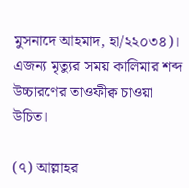মুসনাদে আহমাদ, হা/২২০৩৪)। এজন্য মৃত্যুর সময় কালিমার শব্দ উচ্চারণের তাওফীক্ব চাওয়া উচিত।

(৭) আল্লাহর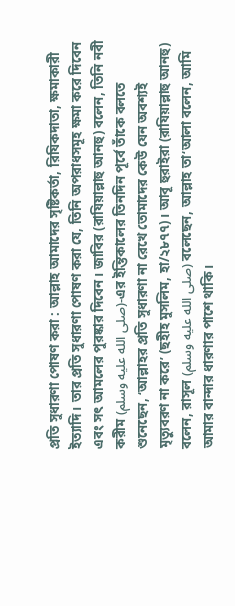প্রতি সুধারণা পোষণ করা : আল্লাহ আমাদের সৃষ্টিকর্তা, রিযিকদাতা, ক্ষমাকারী ইত্যাদি। তার প্রতি সুধারণা পোষণ করা যে, তিনি অপরাধসমূহ ক্ষমা করে দিবেন এবং সৎ আমলের পুরষ্কার দিবেন। জাবির (রাযিয়াল্লাহু আনহু) বলেন, তিনি নবী করীম (صلى الله عليه وسلم)-এর ইন্তিকালের তিনদিন পূর্বে তাঁকে বলতে শুনেছেন, ‘আল্লাহর প্রতি সুধারণা না রেখে তোমাদের কেউ যেন অবশ্যই মৃত্যুবরণ না করে’ (ছহীহ মুসলিম, হা/২৮৭৭)। আবূ হুরাইরা (রাযিয়াল্লাহু আনহু) বলেন, রাসূল (صلى الله عليه وسلم) বলেছেন, আল্লাহ তা‘আলা বলেন, আমি আমার বান্দার ধারণার পাশে থাকি।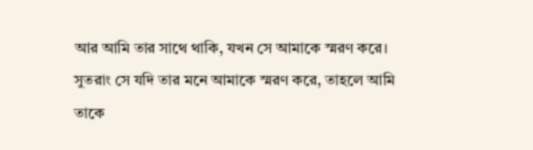আর আমি তার সাথে থাকি, যখন সে আমাকে স্মরণ করে। সুতরাং সে যদি তার মনে আমাকে স্মরণ করে, তাহলে আমি তাকে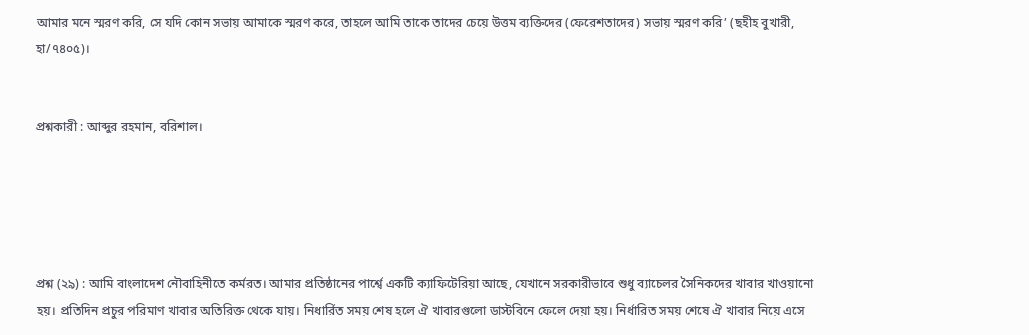আমার মনে স্মরণ করি, সে যদি কোন সভায় আমাকে স্মরণ করে, তাহলে আমি তাকে তাদের চেয়ে উত্তম ব্যক্তিদের (ফেরেশতাদের) সভায় স্মরণ করি’ (ছহীহ বুখারী, হা/৭৪০৫)।


প্রশ্নকারী : আব্দুর রহমান, বরিশাল।





প্রশ্ন (২৯) : আমি বাংলাদেশ নৌবাহিনীতে কর্মরত। আমার প্রতিষ্ঠানের পার্শ্বে একটি ক্যাফিটেরিয়া আছে, যেখানে সরকারীভাবে শুধু ব্যাচেলর সৈনিকদের খাবার খাওয়ানো হয়। প্রতিদিন প্রচুর পরিমাণ খাবার অতিরিক্ত থেকে যায়। নিধার্রিত সময় শেষ হলে ঐ খাবারগুলো ডাস্টবিনে ফেলে দেয়া হয়। নির্ধারিত সময় শেষে ঐ খাবার নিয়ে এসে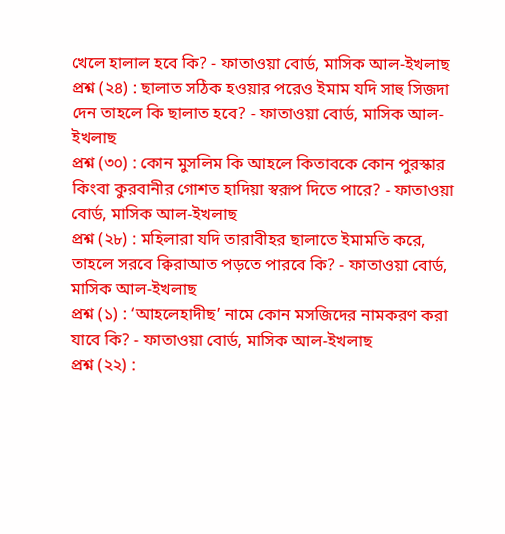খেলে হালাল হবে কি? - ফাতাওয়া বোর্ড, মাসিক আল-ইখলাছ
প্রশ্ন (২৪) : ছালাত সঠিক হওয়ার পরেও ইমাম যদি সাহু সিজদা দেন তাহলে কি ছালাত হবে? - ফাতাওয়া বোর্ড, মাসিক আল-ইখলাছ
প্রশ্ন (৩০) : কোন মুসলিম কি আহলে কিতাবকে কোন পুরস্কার কিংবা কুরবানীর গোশত হাদিয়া স্বরূপ দিতে পারে? - ফাতাওয়া বোর্ড, মাসিক আল-ইখলাছ
প্রশ্ন (২৮) : মহিলারা যদি তারাবীহর ছালাতে ইমামতি করে, তাহলে সরবে ক্বিরাআত পড়তে পারবে কি? - ফাতাওয়া বোর্ড, মাসিক আল-ইখলাছ
প্রশ্ন (১) : ‘আহলেহাদীছ’ নামে কোন মসজিদের নামকরণ করা যাবে কি? - ফাতাওয়া বোর্ড, মাসিক আল-ইখলাছ
প্রশ্ন (২২) :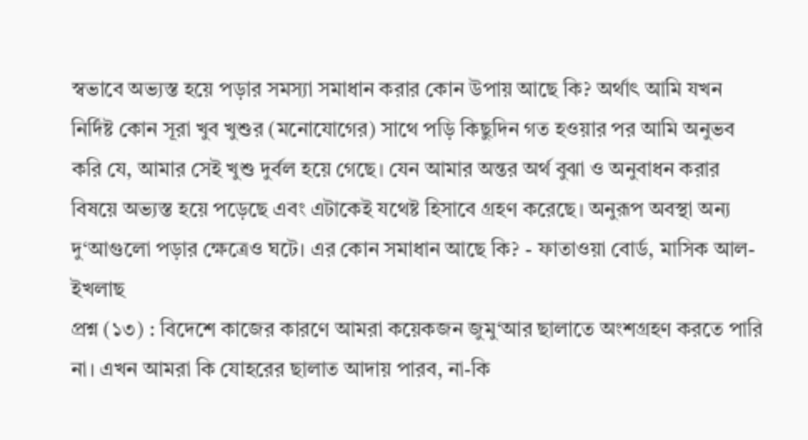স্বভাবে অভ্যস্ত হয়ে পড়ার সমস্যা সমাধান করার কোন উপায় আছে কি? অর্থাৎ আমি যখন নির্দিষ্ট কোন সূরা খুব খুশুর (মনোযোগের) সাথে পড়ি কিছুদিন গত হওয়ার পর আমি অনুভব করি যে, আমার সেই খুশু দুর্বল হয়ে গেছে। যেন আমার অন্তর অর্থ বুঝা ও অনুবাধন করার বিষয়ে অভ্যস্ত হয়ে পড়েছে এবং এটাকেই যথেষ্ট হিসাবে গ্রহণ করেছে। অনুরূপ অবস্থা অন্য দু‘আগুলো পড়ার ক্ষেত্রেও ঘটে। এর কোন সমাধান আছে কি? - ফাতাওয়া বোর্ড, মাসিক আল-ইখলাছ
প্রশ্ন (১৩) : বিদেশে কাজের কারণে আমরা কয়েকজন জুমু‘আর ছালাতে অংশগ্রহণ করতে পারি না। এখন আমরা কি যোহরের ছালাত আদায় পারব, না-কি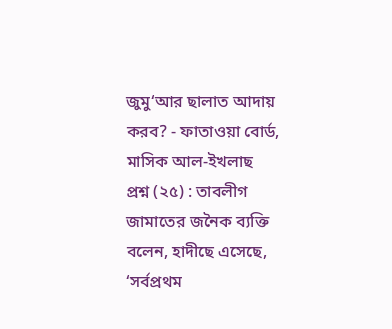জুমু‘আর ছালাত আদায় করব? - ফাতাওয়া বোর্ড, মাসিক আল-ইখলাছ
প্রশ্ন (২৫) : তাবলীগ জামাতের জনৈক ব্যক্তি বলেন, হাদীছে এসেছে, ‘সর্বপ্রথম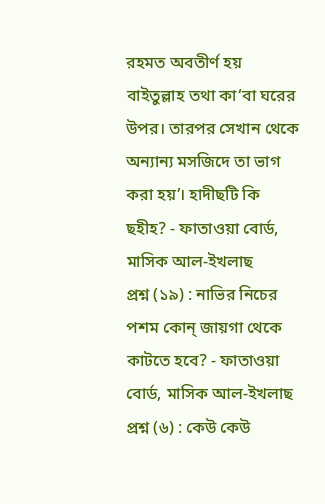রহমত অবতীর্ণ হয় বাইতুল্লাহ তথা কা‘বা ঘরের উপর। তারপর সেখান থেকে অন্যান্য মসজিদে তা ভাগ করা হয়’। হাদীছটি কি ছহীহ? - ফাতাওয়া বোর্ড, মাসিক আল-ইখলাছ
প্রশ্ন (১৯) : নাভির নিচের পশম কোন্ জায়গা থেকে কাটতে হবে? - ফাতাওয়া বোর্ড, মাসিক আল-ইখলাছ
প্রশ্ন (৬) : কেউ কেউ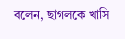বলেন, ছাগলকে খাসি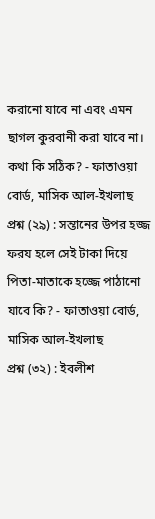করানো যাবে না এবং এমন ছাগল কুরবানী করা যাবে না। কথা কি সঠিক? - ফাতাওয়া বোর্ড, মাসিক আল-ইখলাছ
প্রশ্ন (২৯) : সন্তানের উপর হজ্জ ফরয হলে সেই টাকা দিয়ে পিতা-মাতাকে হজ্জে পাঠানো যাবে কি? - ফাতাওয়া বোর্ড, মাসিক আল-ইখলাছ
প্রশ্ন (৩২) : ইবলীশ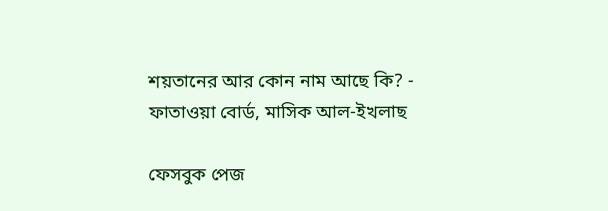শয়তানের আর কোন নাম আছে কি? - ফাতাওয়া বোর্ড, মাসিক আল-ইখলাছ

ফেসবুক পেজ